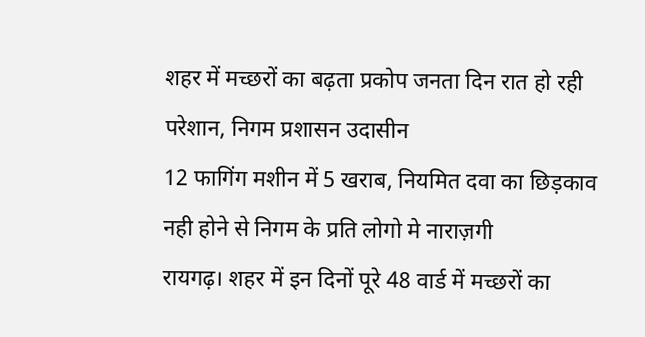शहर में मच्छरों का बढ़ता प्रकोप जनता दिन रात हो रही परेशान, निगम प्रशासन उदासीन
12 फागिंग मशीन में 5 खराब, नियमित दवा का छिड़काव नही होने से निगम के प्रति लोगो मे नाराज़गी
रायगढ़। शहर में इन दिनों पूरे 48 वार्ड में मच्छरों का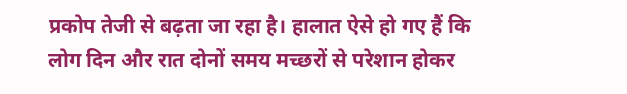प्रकोप तेजी से बढ़ता जा रहा है। हालात ऐसे हो गए हैं कि लोग दिन और रात दोनों समय मच्छरों से परेशान होकर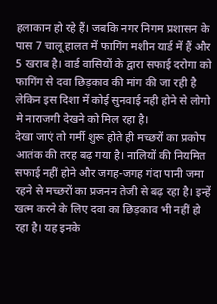हलाकान हो रहे हैं। जबकि नगर निगम प्रशासन के पास 7 चालू हालत में फागिंग मशीन यार्ड में हैं और 5 खराब है। वार्ड वासियों के द्वारा सफाई दरोगा को फागिंग से दवा छिड़काव की मांग की जा रही है लेकिन इस दिशा में कोई सुनवाई नही होने से लोगो मे नाराजगी देखने को मिल रहा है।
देखा जाएं तो गर्मी शुरू होते ही मच्छरों का प्रकोप आतंक की तरह बढ़ गया है। नालियों की नियमित सफाई नहीं होने और जगह-जगह गंदा पानी जमा रहने से मच्छरों का प्रजनन तेजी से बढ़ रहा है। इन्हें खत्म करने के लिए दवा का छिड़काव भी नहीं हो रहा है। यह इनके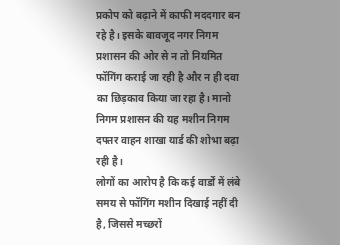प्रकोप को बढ़ाने में काफी मददगार बन रहे है। इसके बावजूद नगर निगम प्रशासन की ओर से न तो नियमित फॉगिंग कराई जा रही है और न ही दवा का छिड़काव किया जा रहा है। मानो निगम प्रशासन की यह मशीन निगम दफ्तर वाहन शाखा यार्ड की शोभा बढ़ा रही है।
लोगों का आरोप है कि कई वार्डों में लंबे समय से फॉगिंग मशीन दिखाई नहीं दी है, जिससे मच्छरों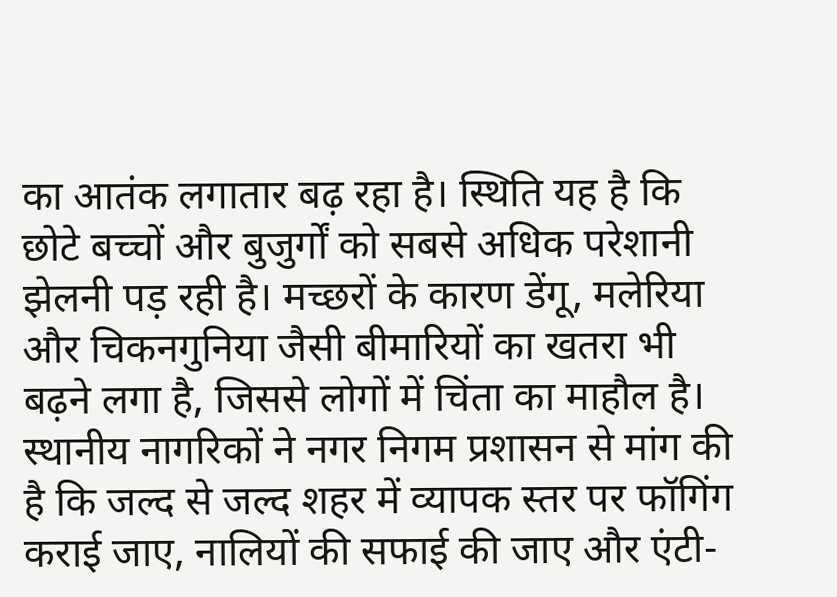का आतंक लगातार बढ़ रहा है। स्थिति यह है कि छोटे बच्चों और बुजुर्गों को सबसे अधिक परेशानी झेलनी पड़ रही है। मच्छरों के कारण डेंगू, मलेरिया और चिकनगुनिया जैसी बीमारियों का खतरा भी बढ़ने लगा है, जिससे लोगों में चिंता का माहौल है।
स्थानीय नागरिकों ने नगर निगम प्रशासन से मांग की है कि जल्द से जल्द शहर में व्यापक स्तर पर फॉगिंग कराई जाए, नालियों की सफाई की जाए और एंटी-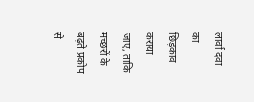लार्वा दवा का छिड़काव कराया जाए, ताकि मच्छरों के बढ़ते प्रकोप से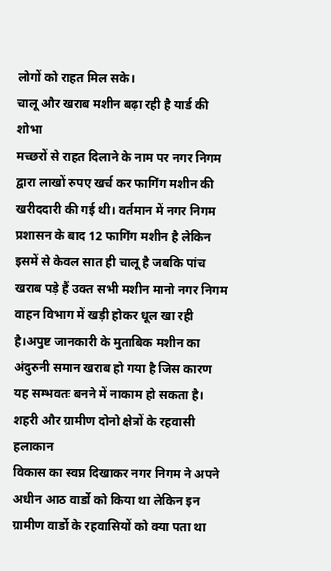लोगों को राहत मिल सके।
चालू और खराब मशीन बढ़ा रही है यार्ड की शोभा
मच्छरों से राहत दिलाने के नाम पर नगर निगम द्वारा लाखों रुपए खर्च कर फागिंग मशीन की खरीददारी की गई थी। वर्तमान में नगर निगम प्रशासन के बाद 12 फागिंग मशीन है लेकिन इसमें से केवल सात ही चालू है जबकि पांच खराब पड़े हैं उक्त सभी मशीन मानो नगर निगम वाहन विभाग में खड़ी होकर धूल खा रही है।अपुष्ट जानकारी के मुताबिक मशीन का अंदुरुनी समान खराब हो गया है जिस कारण यह सम्भवतः बनने में नाकाम हो सकता है।
शहरी और ग्रामीण दोनो क्षेत्रों के रहवासी हलाकान
विकास का स्वप्न दिखाकर नगर निगम ने अपने अधीन आठ वार्डो को किया था लेकिन इन ग्रामीण वार्डो के रहवासियों को क्या पता था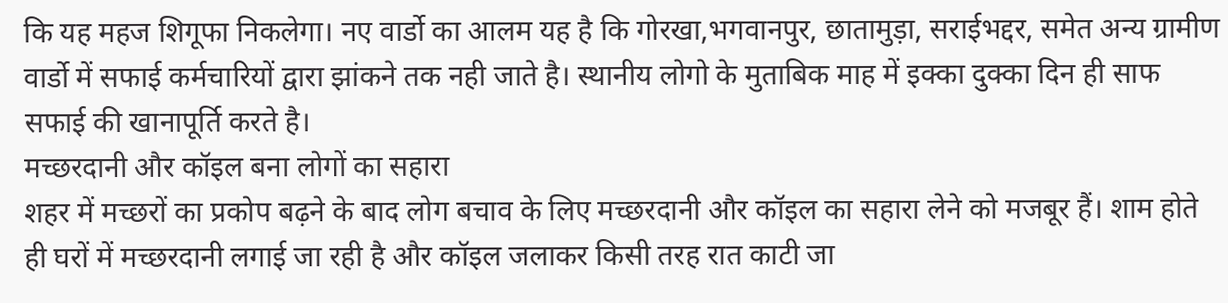कि यह महज शिगूफा निकलेगा। नए वार्डो का आलम यह है कि गोरखा,भगवानपुर, छातामुड़ा, सराईभद्दर, समेत अन्य ग्रामीण वार्डो में सफाई कर्मचारियों द्वारा झांकने तक नही जाते है। स्थानीय लोगो के मुताबिक माह में इक्का दुक्का दिन ही साफ सफाई की खानापूर्ति करते है।
मच्छरदानी और कॉइल बना लोगों का सहारा
शहर में मच्छरों का प्रकोप बढ़ने के बाद लोग बचाव के लिए मच्छरदानी और कॉइल का सहारा लेने को मजबूर हैं। शाम होते ही घरों में मच्छरदानी लगाई जा रही है और कॉइल जलाकर किसी तरह रात काटी जा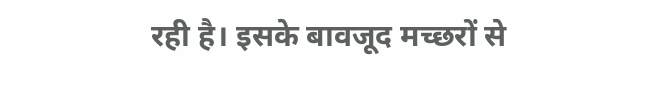रही है। इसके बावजूद मच्छरों से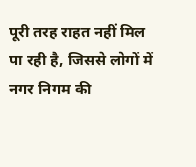पूरी तरह राहत नहीं मिल पा रही है, जिससे लोगों में नगर निगम की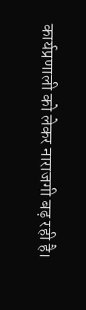कार्यप्रणाली को लेकर नाराजगी बढ़ रही है।